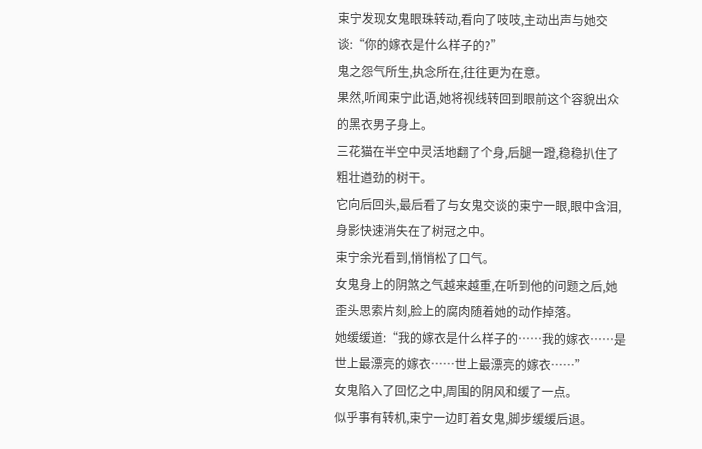束宁发现女鬼眼珠转动,看向了吱吱,主动出声与她交谈:“你的嫁衣是什么样子的?”
鬼之怨气所生,执念所在,往往更为在意。
果然,听闻束宁此语,她将视线转回到眼前这个容貌出众的黑衣男子身上。
三花猫在半空中灵活地翻了个身,后腿一蹬,稳稳扒住了粗壮遒劲的树干。
它向后回头,最后看了与女鬼交谈的束宁一眼,眼中含泪,身影快速消失在了树冠之中。
束宁余光看到,悄悄松了口气。
女鬼身上的阴煞之气越来越重,在听到他的问题之后,她歪头思索片刻,脸上的腐肉随着她的动作掉落。
她缓缓道:“我的嫁衣是什么样子的……我的嫁衣……是世上最漂亮的嫁衣……世上最漂亮的嫁衣……”
女鬼陷入了回忆之中,周围的阴风和缓了一点。
似乎事有转机,束宁一边盯着女鬼,脚步缓缓后退。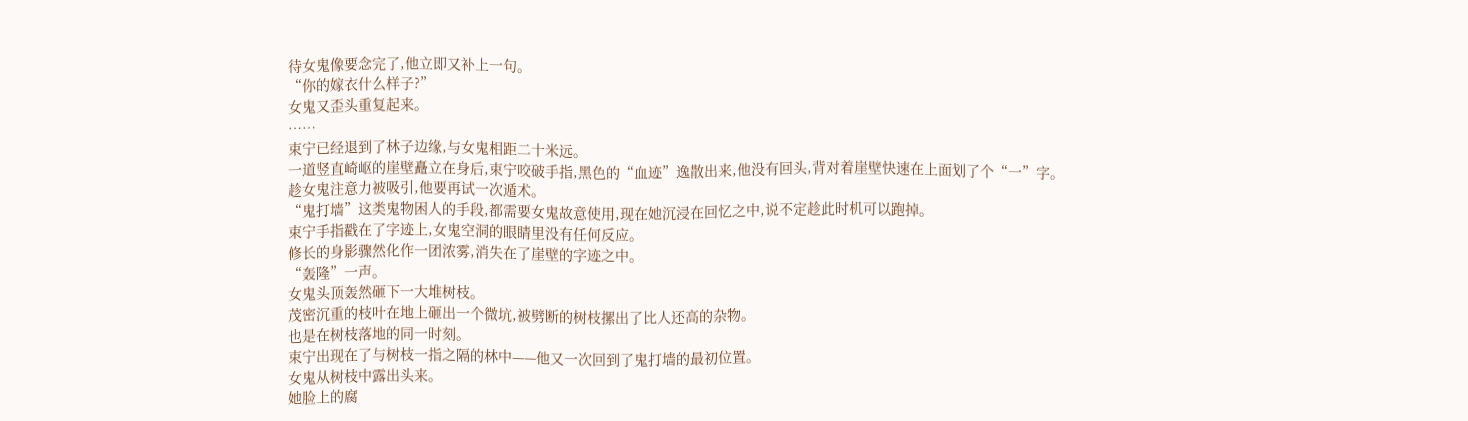待女鬼像要念完了,他立即又补上一句。
“你的嫁衣什么样子?”
女鬼又歪头重复起来。
……
束宁已经退到了林子边缘,与女鬼相距二十米远。
一道竖直崎岖的崖壁矗立在身后,束宁咬破手指,黑色的“血迹”逸散出来,他没有回头,背对着崖壁快速在上面划了个“一”字。
趁女鬼注意力被吸引,他要再试一次遁术。
“鬼打墙”这类鬼物困人的手段,都需要女鬼故意使用,现在她沉浸在回忆之中,说不定趁此时机可以跑掉。
束宁手指戳在了字迹上,女鬼空洞的眼睛里没有任何反应。
修长的身影骤然化作一团浓雾,消失在了崖壁的字迹之中。
“轰隆”一声。
女鬼头顶轰然砸下一大堆树枝。
茂密沉重的枝叶在地上砸出一个微坑,被劈断的树枝摞出了比人还高的杂物。
也是在树枝落地的同一时刻。
束宁出现在了与树枝一指之隔的林中——他又一次回到了鬼打墙的最初位置。
女鬼从树枝中露出头来。
她脸上的腐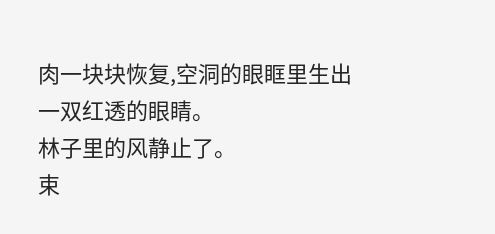肉一块块恢复,空洞的眼眶里生出一双红透的眼睛。
林子里的风静止了。
束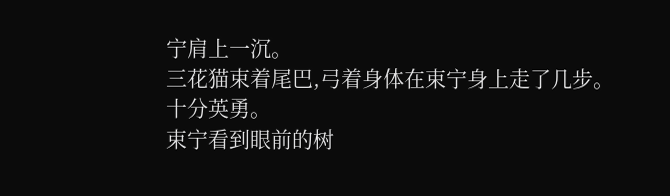宁肩上一沉。
三花猫束着尾巴,弓着身体在束宁身上走了几步。
十分英勇。
束宁看到眼前的树